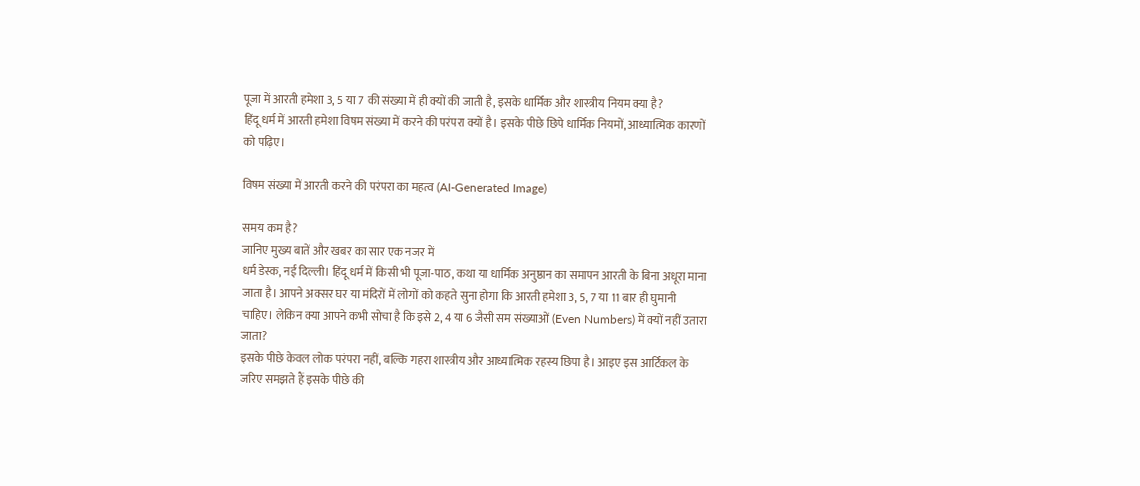पूजा में आरती हमेशा 3, 5 या 7 की संख्या में ही क्यों की जाती है, इसके धार्मिक और शास्त्रीय नियम क्या है?
हिंदू धर्म में आरती हमेशा विषम संख्या में करने की परंपरा क्यों है। इसके पीछे छिपे धार्मिक नियमों, आध्यात्मिक कारणों को पढ़िए।

विषम संख्या में आरती करने की परंपरा का महत्व (AI-Generated Image)

समय कम है?
जानिए मुख्य बातें और खबर का सार एक नजर में
धर्म डेस्क, नई दिल्ली। हिंदू धर्म में किसी भी पूजा-पाठ, कथा या धार्मिक अनुष्ठान का समापन आरती के बिना अधूरा माना जाता है। आपने अक्सर घर या मंदिरों में लोगों को कहते सुना होगा कि आरती हमेशा 3, 5, 7 या 11 बार ही घुमानी चाहिए। लेकिन क्या आपने कभी सोचा है कि इसे 2, 4 या 6 जैसी सम संख्याओं (Even Numbers) में क्यों नहीं उतारा जाता?
इसके पीछे केवल लोक परंपरा नहीं, बल्कि गहरा शास्त्रीय और आध्यात्मिक रहस्य छिपा है। आइए इस आर्टिकल के जरिए समझते हैं इसके पीछे की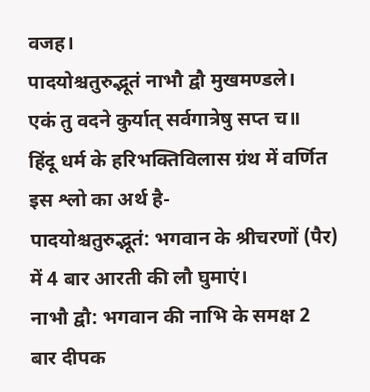वजह।
पादयोश्चतुरुद्भूतं नाभौ द्वौ मुखमण्डले।
एकं तु वदने कुर्यात् सर्वगात्रेषु सप्त च॥
हिंदू धर्म के हरिभक्तिविलास ग्रंथ में वर्णित इस श्लो का अर्थ है-
पादयोश्चतुरुद्भूतं: भगवान के श्रीचरणों (पैर) में 4 बार आरती की लौ घुमाएं।
नाभौ द्वौ: भगवान की नाभि के समक्ष 2 बार दीपक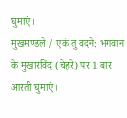घुमाएं।
मुखमण्डले / एकं तु वदने: भगवान के मुखारविंद (चेहरे) पर 1 बार आरती घुमाएं।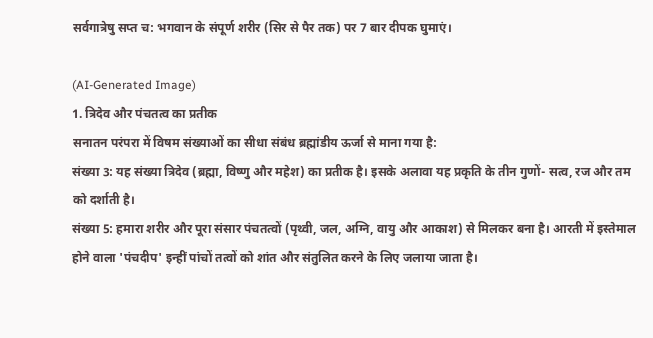सर्वगात्रेषु सप्त च: भगवान के संपूर्ण शरीर (सिर से पैर तक) पर 7 बार दीपक घुमाएं।

(AI-Generated Image)
1. त्रिदेव और पंचतत्व का प्रतीक
सनातन परंपरा में विषम संख्याओं का सीधा संबंध ब्रह्मांडीय ऊर्जा से माना गया है:
संख्या 3: यह संख्या त्रिदेव (ब्रह्मा, विष्णु और महेश) का प्रतीक है। इसके अलावा यह प्रकृति के तीन गुणों- सत्व, रज और तम को दर्शाती है।
संख्या 5: हमारा शरीर और पूरा संसार पंचतत्वों (पृथ्वी, जल, अग्नि, वायु और आकाश) से मिलकर बना है। आरती में इस्तेमाल होने वाला 'पंचदीप' इन्हीं पांचों तत्वों को शांत और संतुलित करने के लिए जलाया जाता है।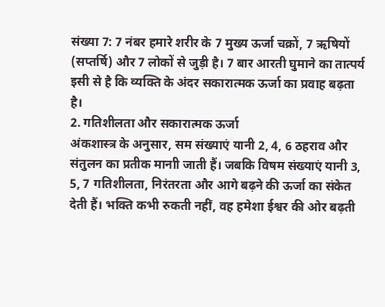संख्या 7: 7 नंबर हमारे शरीर के 7 मुख्य ऊर्जा चक्रों, 7 ऋषियों (सप्तर्षि) और 7 लोकों से जुड़ी है। 7 बार आरती घुमाने का तात्पर्य इसी से है कि व्यक्ति के अंदर सकारात्मक ऊर्जा का प्रवाह बढ़ता है।
2. गतिशीलता और सकारात्मक ऊर्जा
अंकशास्त्र के अनुसार, सम संख्याएं यानी 2, 4, 6 ठहराव और संतुलन का प्रतीक मानाी जाती हैं। जबकि विषम संख्याएं यानी 3, 5, 7 गतिशीलता, निरंतरता और आगे बढ़ने की ऊर्जा का संकेत देती हैं। भक्ति कभी रुकती नहीं, वह हमेशा ईश्वर की ओर बढ़ती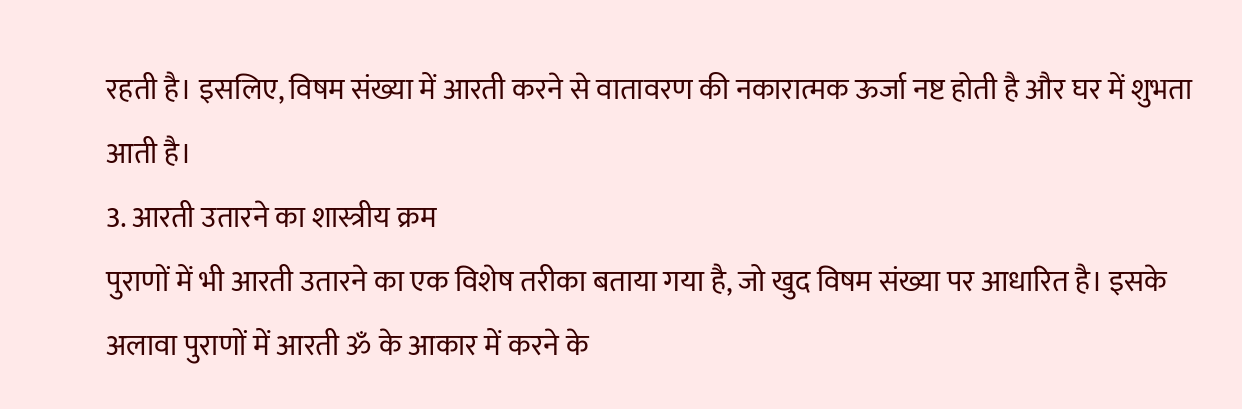रहती है। इसलिए, विषम संख्या में आरती करने से वातावरण की नकारात्मक ऊर्जा नष्ट होती है और घर में शुभता आती है।
3. आरती उतारने का शास्त्रीय क्रम
पुराणों में भी आरती उतारने का एक विशेष तरीका बताया गया है, जो खुद विषम संख्या पर आधारित है। इसके अलावा पुराणों में आरती ॐ के आकार में करने के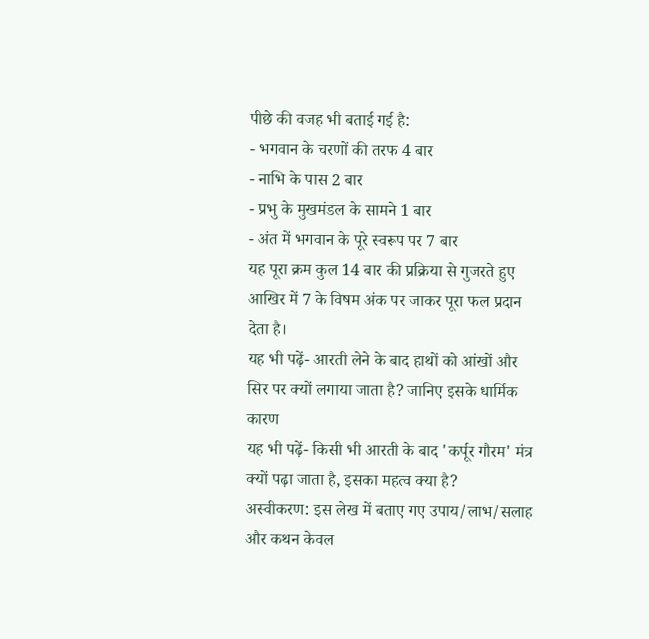पीछे की वजह भी बताई गई है:
- भगवान के चरणों की तरफ 4 बार
- नाभि के पास 2 बार
- प्रभु के मुखमंडल के सामने 1 बार
- अंत में भगवान के पूरे स्वरूप पर 7 बार
यह पूरा क्रम कुल 14 बार की प्रक्रिया से गुजरते हुए आखिर में 7 के विषम अंक पर जाकर पूरा फल प्रदान देता है।
यह भी पढ़ें- आरती लेने के बाद हाथों को आंखों और सिर पर क्यों लगाया जाता है? जानिए इसके धार्मिक कारण
यह भी पढ़ें- किसी भी आरती के बाद 'कर्पूर गौरम' मंत्र क्यों पढ़ा जाता है, इसका महत्व क्या है?
अस्वीकरण: इस लेख में बताए गए उपाय/लाभ/सलाह और कथन केवल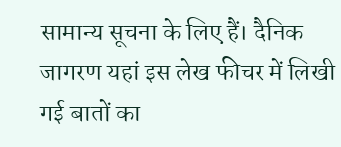सामान्य सूचना के लिए हैं। दैनिक जागरण यहां इस लेख फीचर में लिखी गई बातों का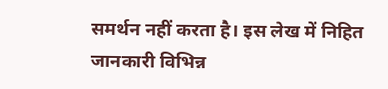समर्थन नहीं करता है। इस लेख में निहित जानकारी विभिन्न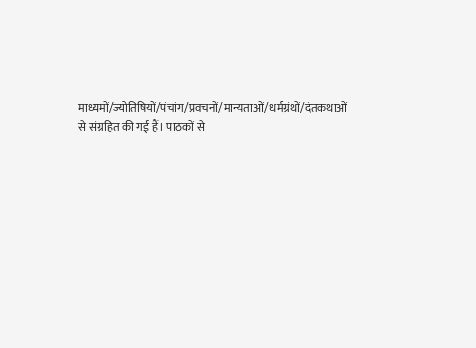माध्यमों/ज्योतिषियों/पंचांग/प्रवचनों/मान्यताओं/धर्मग्रंथों/दंतकथाओं से संग्रहित की गई हैं। पाठकों से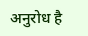अनुरोध है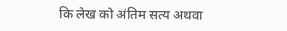कि लेख को अंतिम सत्य अथवा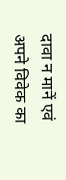दावा न मानें एवं अपने विवेक का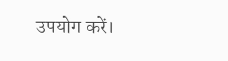उपयोग करें।